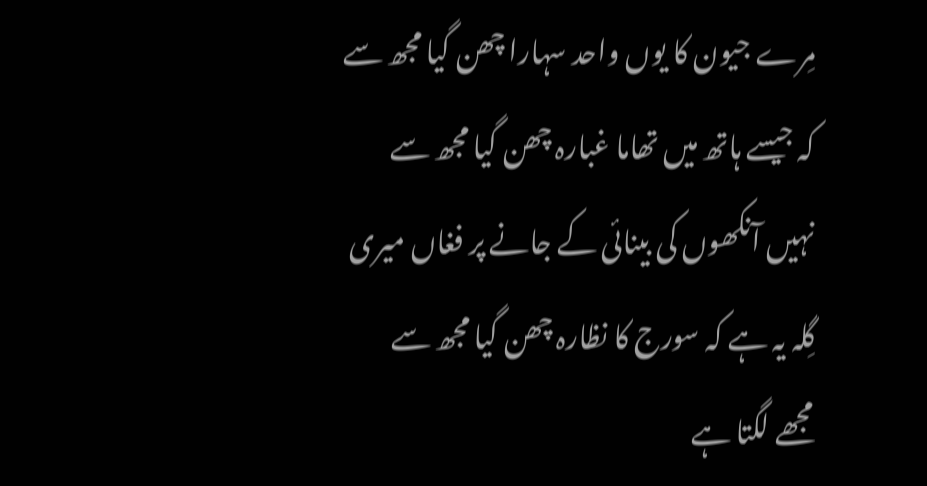مِرے جیون کا یوں واحد سہارا چھن گیا مجھ سے
کہ جیسے ہاتھ میں تھاما غبارہ چھن گیا مجھ سے
نہیں آنکھوں کی بینائی کے جانے پر فغاں میری
گِلہ یہ ہے کہ سورج کا نظارہ چھن گیا مجھ سے
مجھے لگتا ہے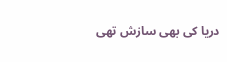دریا کی بھی سازش تھی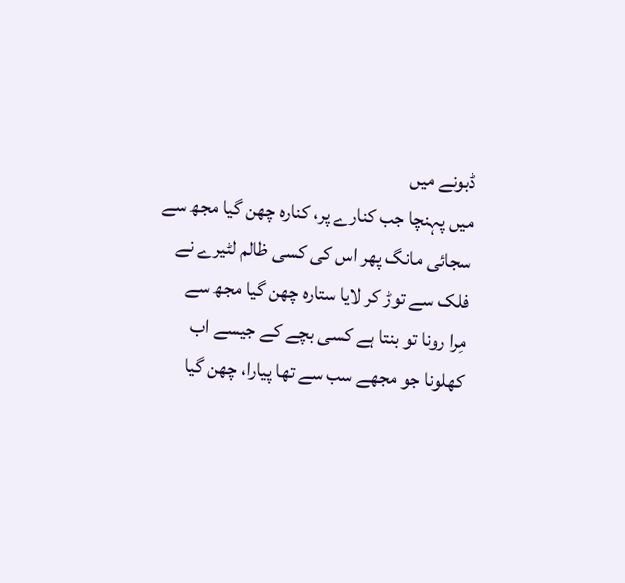ڈبونے میں
میں پہنچا جب کنارے پر، کنارہ چھن گیا مجھ سے
سجائی مانگ پھر اس کی کسی ظالم لٹیرے نے
فلک سے توڑ کر لایا ستارہ چھن گیا مجھ سے
مِرا رونا تو بنتا ہے کسی بچے کے جیسے اب
کھلونا جو مجھے سب سے تھا پیارا، چھن گیا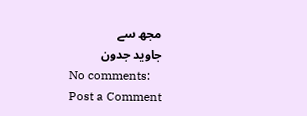مجھ سے
جاوید جدون
No comments:
Post a Comment